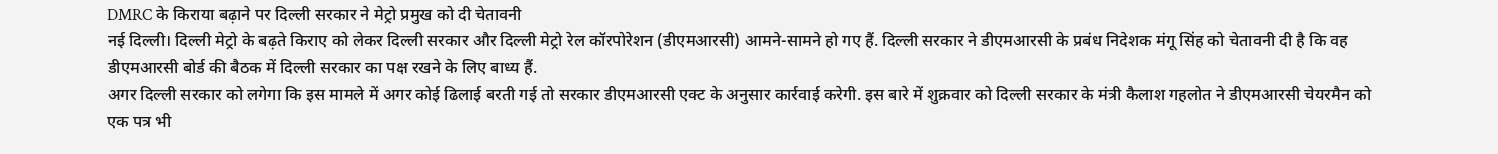DMRC के किराया बढ़ाने पर दिल्ली सरकार ने मेट्रो प्रमुख को दी चेतावनी
नई दिल्ली। दिल्ली मेट्रो के बढ़ते किराए को लेकर दिल्ली सरकार और दिल्ली मेट्रो रेल कॉरपोरेशन (डीएमआरसी) आमने-सामने हो गए हैं. दिल्ली सरकार ने डीएमआरसी के प्रबंध निदेशक मंगू सिंह को चेतावनी दी है कि वह डीएमआरसी बोर्ड की बैठक में दिल्ली सरकार का पक्ष रखने के लिए बाध्य हैं.
अगर दिल्ली सरकार को लगेगा कि इस मामले में अगर कोई ढिलाई बरती गई तो सरकार डीएमआरसी एक्ट के अनुसार कार्रवाई करेगी. इस बारे में शुक्रवार को दिल्ली सरकार के मंत्री कैलाश गहलोत ने डीएमआरसी चेयरमैन को एक पत्र भी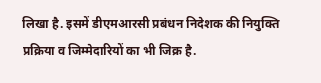लिखा है. इसमें डीएमआरसी प्रबंधन निदेशक की नियुक्ति प्रक्रिया व जिम्मेदारियों का भी जिक्र है.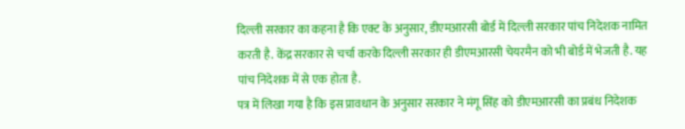दिल्ली सरकार का कहना है कि एक्ट के अनुसार, डीएमआरसी बोर्ड में दिल्ली सरकार पांच निदेशक नामित करती है. केंद्र सरकार से चर्चा करके दिल्ली सरकार ही डीएमआरसी चेयरमैन को भी बोर्ड में भेजती है. यह पांच निदेशक में से एक होता है.
पत्र में लिखा गया है कि इस प्रावधान के अनुसार सरकार ने मंगू सिंह को डीएमआरसी का प्रबंध निदेशक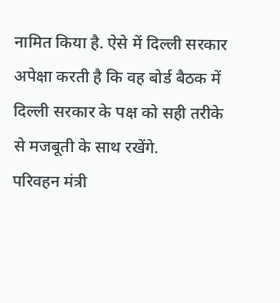नामित किया है. ऐसे में दिल्ली सरकार अपेक्षा करती है कि वह बोर्ड बैठक में दिल्ली सरकार के पक्ष को सही तरीके से मजबूती के साथ रखेंगे.
परिवहन मंत्री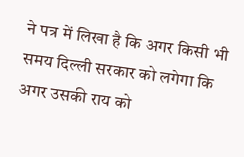ने पत्र में लिखा है कि अगर किसी भी समय दिल्ली सरकार को लगेगा कि अगर उसकी राय को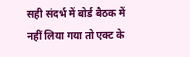सही संदर्भ में बोर्ड बैठक में नहीं लिया गया तो एक्ट के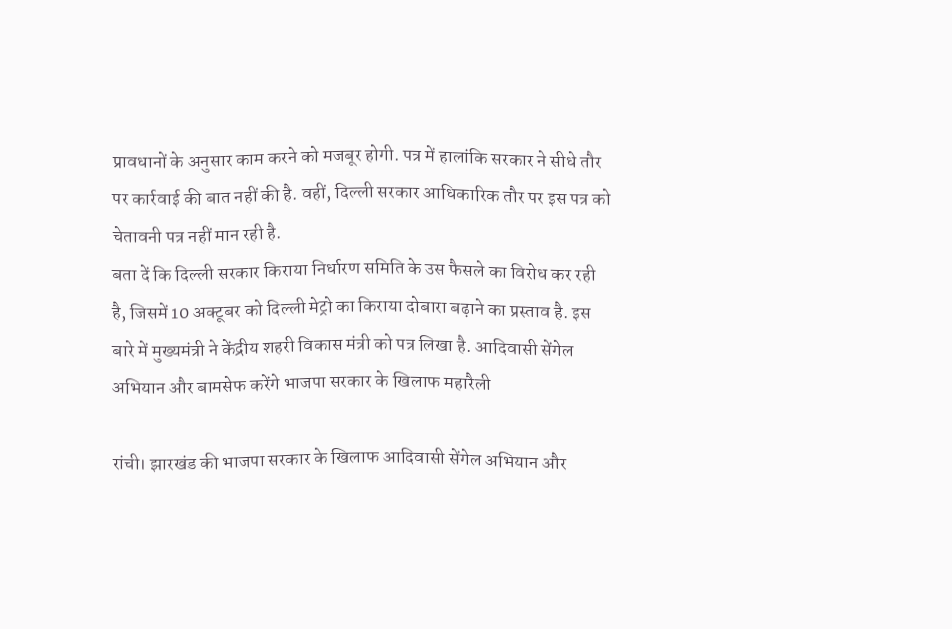प्रावधानों के अनुसार काम करने को मजबूर होगी. पत्र में हालांकि सरकार ने सीधे तौर पर कार्रवाई की बात नहीं की है. वहीं, दिल्ली सरकार आधिकारिक तौर पर इस पत्र को चेतावनी पत्र नहीं मान रही है.
बता दें कि दिल्ली सरकार किराया निर्धारण समिति के उस फैसले का विरोध कर रही है, जिसमें 10 अक्टूबर को दिल्ली मेट्रो का किराया दोबारा बढ़ाने का प्रस्ताव है. इस बारे में मुख्यमंत्री ने केंद्रीय शहरी विकास मंत्री को पत्र लिखा है. आदिवासी सेंगेल अभियान और बामसेफ करेंगे भाजपा सरकार के खिलाफ महारैली

रांची। झारखंड की भाजपा सरकार के खिलाफ आदिवासी सेंगेल अभियान और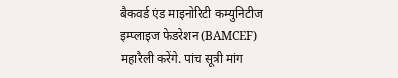बैकवर्ड एंड माइनोरिटी कम्युनिटीज इम्प्लाइज फेडरेशन (BAMCEF) महारैली करेंगे. पांच सूत्री मांग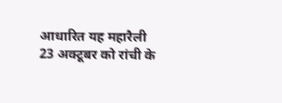आधारित यह महारैली 23 अक्टूबर को रांची के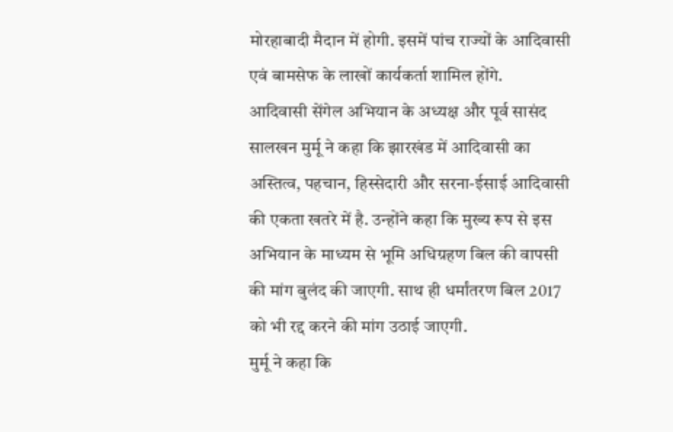मोरहाबादी मैदान में होगी. इसमें पांच राज्यों के आदिवासी एवं बामसेफ के लाखों कार्यकर्ता शामिल होंगे.
आदिवासी सेंगेल अभियान के अध्यक्ष और पूर्व सासंद सालखन मुर्मू ने कहा कि झारखंड में आदिवासी का अस्तित्व, पहचान, हिस्सेदारी और सरना-ईसाई आदिवासी की एकता खतरे में है. उन्होंने कहा कि मुख्य रूप से इस अभियान के माध्यम से भूमि अधिग्रहण बिल की वापसी की मांग बुलंद की जाएगी. साथ ही धर्मांतरण बिल 2017 को भी रद्द करने की मांग उठाई जाएगी.
मुर्मू ने कहा कि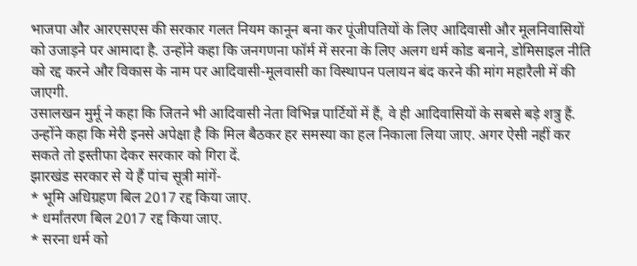भाजपा और आरएसएस की सरकार गलत नियम कानून बना कर पूंजीपतियों के लिए आदिवासी और मूलनिवासियों को उजाड़ने पर आमादा है. उन्होंने कहा कि जनगणना फॉर्म में सरना के लिए अलग धर्म कोड बनाने, डोमिसाइल नीति को रद्द करने और विकास के नाम पर आदिवासी-मूलवासी का विस्थापन पलायन बंद करने की मांग महारैली में की जाएगी.
उसालखन मुर्मू ने कहा कि जितने भी आदिवासी नेता विभिन्न पार्टियों में हैं, वे ही आदिवासियों के सबसे बड़े शत्रु हैं. उन्होंने कहा कि मेरी इनसे अपेक्षा है कि मिल बैठकर हर समस्या का हल निकाला लिया जाए. अगर ऐसी नहीं कर सकते तो इस्तीफा देकर सरकार को गिरा दें.
झारखंड सरकार से ये हैं पांच सूत्री मांगें-
* भूमि अधिग्रहण बिल 2017 रद्द किया जाए.
* धर्मांतरण बिल 2017 रद्द किया जाए.
* सरना धर्म को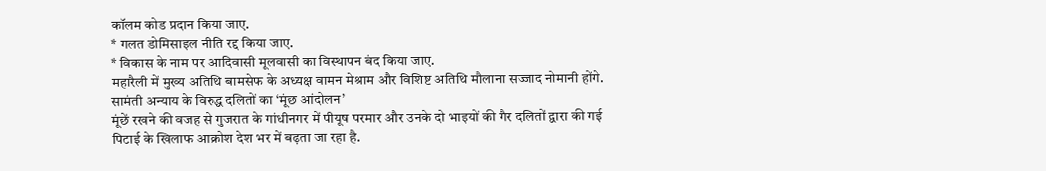कॉलम कोड प्रदान किया जाए.
* गलत डोमिसाइल नीति रद्द किया जाए.
* विकास के नाम पर आदिवासी मूलवासी का विस्थापन बंद किया जाए.
महारैली में मुख्य अतिथि बामसेफ के अध्यक्ष वामन मेश्राम और विशिष्ट अतिथि मौलाना सज्जाद नोमानी होंगे.
सामंती अन्याय के विरुद्ध दलितों का ‘मूंछ आंदोलन’
मूंछें रखने की वजह से गुजरात के गांधीनगर में पीयूष परमार और उनके दो भाइयों की गैर दलितों द्वारा की गई पिटाई के खिलाफ आक्रोश देश भर में बढ़ता जा रहा है.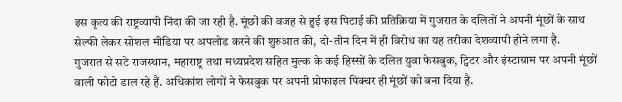इस कृत्य की राष्ट्रव्यापी निंदा की जा रही है. मूंछों की वजह से हुई इस पिटाई की प्रतिक्रिया में गुजरात के दलितों ने अपनी मूंछों के साथ सेल्फी लेकर सोशल मीडिया पर अपलोड करने की शुरुआत की, दो-तीन दिन में ही विरोध का यह तरीका देशव्यापी होने लगा है.
गुजरात से सटे राजस्थान, महाराष्ट्र तथा मध्यप्रदेश सहित मुल्क के कई हिस्सों के दलित युवा फेसबुक, ट्विटर और इंस्टाग्राम पर अपनी मूंछों वाली फोटो डाल रहे हैं. अधिकांश लोगों ने फेसबुक पर अपनी प्रोफाइल पिक्चर ही मूंछों को बना दिया है.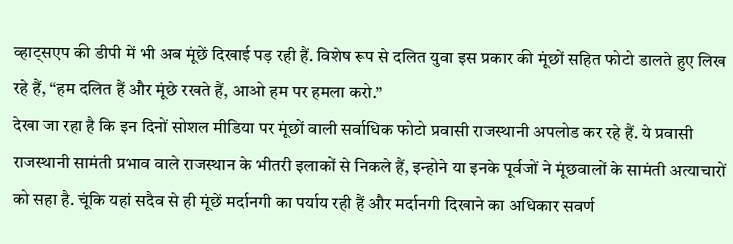व्हाट्सएप की डीपी में भी अब मूंछें दिखाई पड़ रही हैं. विशेष रूप से दलित युवा इस प्रकार की मूंछों सहित फोटो डालते हुए लिख रहे हैं, “हम दलित हैं और मूंछे रखते हैं, आओ हम पर हमला करो.”
देखा जा रहा है कि इन दिनों सोशल मीडिया पर मूंछों वाली सर्वाधिक फोटो प्रवासी राजस्थानी अपलोड कर रहे हैं. ये प्रवासी राजस्थानी सामंती प्रभाव वाले राजस्थान के भीतरी इलाकों से निकले हैं, इन्होने या इनके पूर्वजों ने मूंछवालों के सामंती अत्याचारों को सहा है. चूंकि यहां सदैव से ही मूंछें मर्दानगी का पर्याय रही हैं और मर्दानगी दिखाने का अधिकार सवर्ण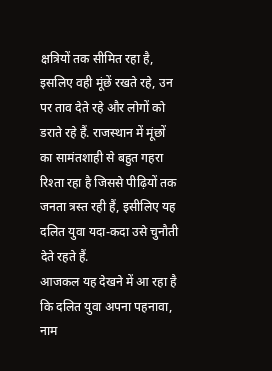क्षत्रियों तक सीमित रहा है, इसलिए वही मूंछें रखते रहे, उन पर ताव देते रहे और लोगों को डराते रहे हैं. राजस्थान में मूंछों का सामंतशाही से बहुत गहरा रिश्ता रहा है जिससे पीढ़ियों तक जनता त्रस्त रही हैं, इसीलिए यह दलित युवा यदा-कदा उसे चुनौती देते रहते हैं.
आजकल यह देखने में आ रहा है कि दलित युवा अपना पहनावा, नाम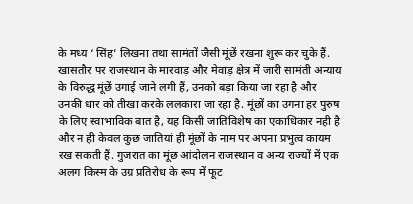के मध्य ‘ सिंह’ लिखना तथा सामंतों जैसी मूंछें रखना शुरू कर चुके हैं. खासतौर पर राजस्थान के मारवाड़ और मेवाड़ क्षेत्र में जारी सामंती अन्याय के विरुद्ध मूंछें उगाई जाने लगी हैं, उनको बड़ा किया जा रहा है और उनकी धार को तीखा करके ललकारा जा रहा है. मूंछों का उगना हर पुरुष के लिए स्वाभाविक बात है, यह किसी जातिविशेष का एकाधिकार नही है और न ही केवल कुछ जातियां ही मूंछों के नाम पर अपना प्रभुत्व कायम रख सकती हैं. गुजरात का मूंछ आंदोलन राजस्थान व अन्य राज्यों में एक अलग किस्म के उग्र प्रतिरोध के रूप में फूट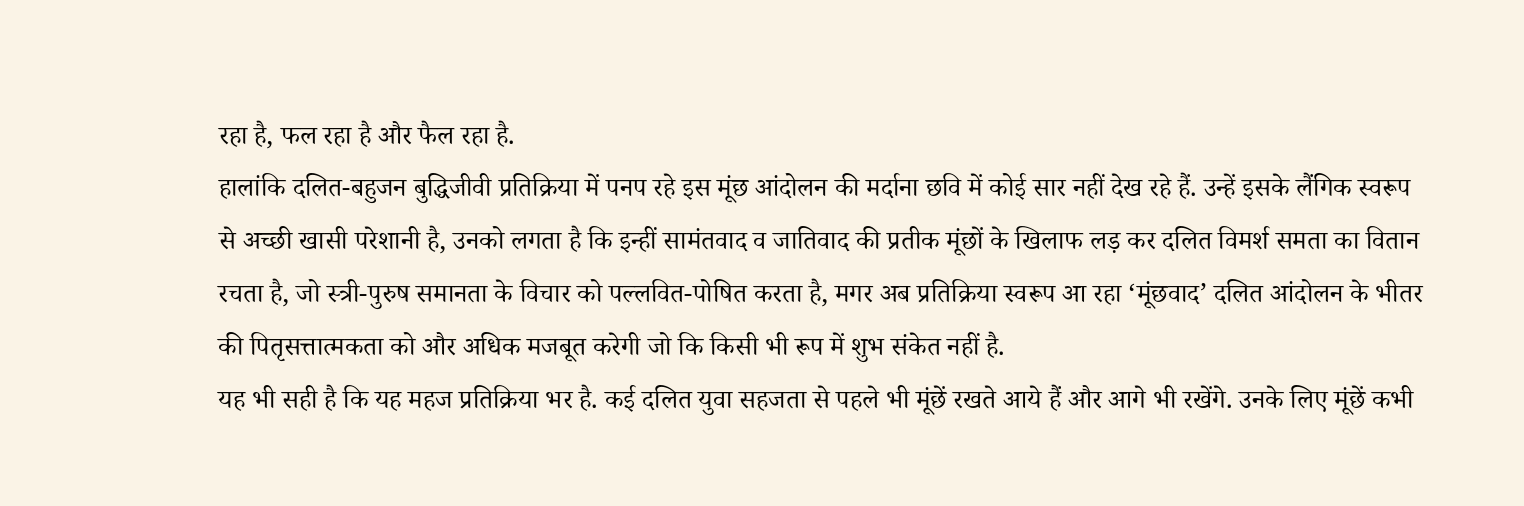रहा है, फल रहा है और फैल रहा है.
हालांकि दलित-बहुजन बुद्धिजीवी प्रतिक्रिया में पनप रहे इस मूंछ आंदोलन की मर्दाना छवि में कोई सार नहीं देख रहे हैं. उन्हें इसके लैंगिक स्वरूप से अच्छी खासी परेशानी है, उनको लगता है कि इन्हीं सामंतवाद व जातिवाद की प्रतीक मूंछों के खिलाफ लड़ कर दलित विमर्श समता का वितान रचता है, जो स्त्री-पुरुष समानता के विचार को पल्लवित-पोषित करता है, मगर अब प्रतिक्रिया स्वरूप आ रहा ‘मूंछवाद’ दलित आंदोलन के भीतर की पितृसत्तात्मकता को और अधिक मजबूत करेगी जो कि किसी भी रूप में शुभ संकेत नहीं है.
यह भी सही है कि यह महज प्रतिक्रिया भर है. कई दलित युवा सहजता से पहले भी मूंछें रखते आये हैं और आगे भी रखेंगे. उनके लिए मूंछें कभी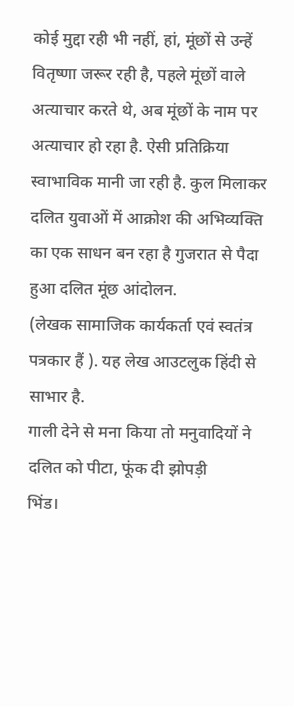कोई मुद्दा रही भी नहीं, हां, मूंछों से उन्हें वितृष्णा जरूर रही है, पहले मूंछों वाले अत्याचार करते थे, अब मूंछों के नाम पर अत्याचार हो रहा है. ऐसी प्रतिक्रिया स्वाभाविक मानी जा रही है. कुल मिलाकर दलित युवाओं में आक्रोश की अभिव्यक्ति का एक साधन बन रहा है गुजरात से पैदा हुआ दलित मूंछ आंदोलन.
(लेखक सामाजिक कार्यकर्ता एवं स्वतंत्र पत्रकार हैं ). यह लेख आउटलुक हिंदी से साभार है.
गाली देने से मना किया तो मनुवादियों ने दलित को पीटा, फूंक दी झोपड़ी
भिंड।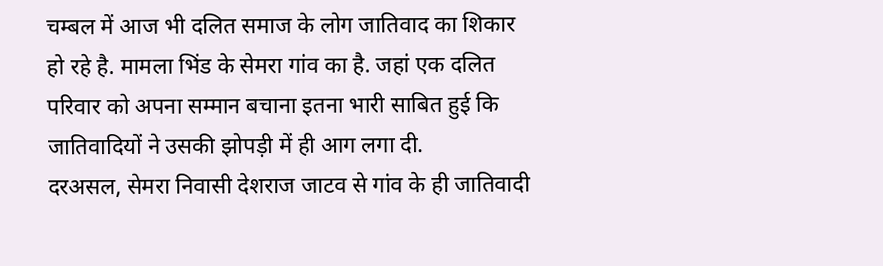चम्बल में आज भी दलित समाज के लोग जातिवाद का शिकार हो रहे है. मामला भिंड के सेमरा गांव का है. जहां एक दलित परिवार को अपना सम्मान बचाना इतना भारी साबित हुई कि जातिवादियों ने उसकी झोपड़ी में ही आग लगा दी.
दरअसल, सेमरा निवासी देशराज जाटव से गांव के ही जातिवादी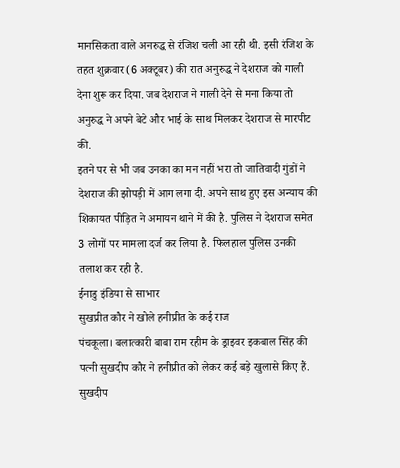मानसिकता वाले अनरुद्ध से रंजिश चली आ रही थी. इसी रंजिश के तहत शुक्रवार(6 अक्टूबर) की रात अनुरुद्ध ने देशराज को गाली देना शुरू कर दिया. जब देशराज ने गाली देने से मना किया तो अनुरुद्ध ने अपने बेटे और भाई के साथ मिलकर देशराज से मारपीट की.
इतने पर से भी जब उनका का मन नहीं भरा तो जातिवादी गुंडों ने देशराज की झोपड़ी में आग लगा दी. अपने साथ हुए इस अन्याय की शिकायत पीड़ित ने अमायन थाने में की है. पुलिस ने देशराज समेत 3 लोगों पर मामला दर्ज कर लिया है. फिलहाल पुलिस उनकी तलाश कर रही है.
ईनाडु इंडिया से साभार
सुखप्रीत कौर ने खोले हनीप्रीत के कई राज
पंचकूला। बलात्कारी बाबा राम रहीम के ड्राइवर इकबाल सिंह की पत्नी सुखदीप कौर ने हनीप्रीत को लेकर कई बड़े खुलासे किए हैं. सुखदीप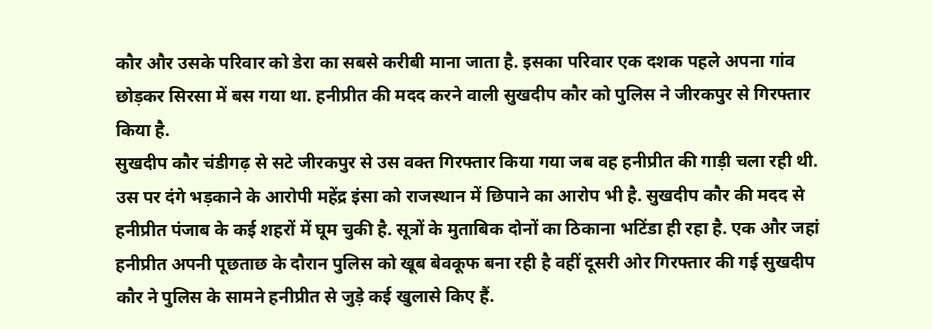कौर और उसके परिवार को डेरा का सबसे करीबी माना जाता है. इसका परिवार एक दशक पहले अपना गांव छोड़कर सिरसा में बस गया था. हनीप्रीत की मदद करने वाली सुखदीप कौर को पुलिस ने जीरकपुर से गिरफ्तार किया है.
सुखदीप कौर चंडीगढ़ से सटे जीरकपुर से उस वक्त गिरफ्तार किया गया जब वह हनीप्रीत की गाड़ी चला रही थी. उस पर दंगे भड़काने के आरोपी महेंद्र इंसा को राजस्थान में छिपाने का आरोप भी है. सुखदीप कौर की मदद से हनीप्रीत पंजाब के कई शहरों में घूम चुकी है. सूत्रों के मुताबिक दोनों का ठिकाना भटिंडा ही रहा है. एक और जहां हनीप्रीत अपनी पूछताछ के दौरान पुलिस को खूब बेवकूफ बना रही है वहीं दूसरी ओर गिरफ्तार की गई सुखदीप कौर ने पुलिस के सामने हनीप्रीत से जुड़े कई खुलासे किए हैं.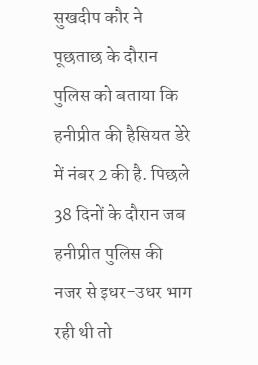सुखदीप कौर ने पूछताछ के दौरान पुलिस को बताया कि हनीप्रीत की हैसियत डेरे में नंबर 2 की है. पिछले 38 दिनों के दौरान जब हनीप्रीत पुलिस की नजर से इधर-उधर भाग रही थी तो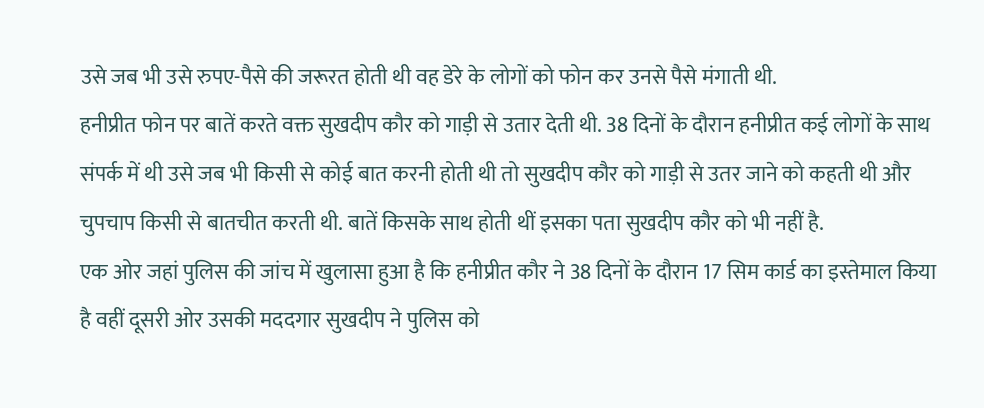उसे जब भी उसे रुपए-पैसे की जरूरत होती थी वह डेरे के लोगों को फोन कर उनसे पैसे मंगाती थी.
हनीप्रीत फोन पर बातें करते वक्त सुखदीप कौर को गाड़ी से उतार देती थी. 38 दिनों के दौरान हनीप्रीत कई लोगों के साथ संपर्क में थी उसे जब भी किसी से कोई बात करनी होती थी तो सुखदीप कौर को गाड़ी से उतर जाने को कहती थी और चुपचाप किसी से बातचीत करती थी. बातें किसके साथ होती थीं इसका पता सुखदीप कौर को भी नहीं है.
एक ओर जहां पुलिस की जांच में खुलासा हुआ है कि हनीप्रीत कौर ने 38 दिनों के दौरान 17 सिम कार्ड का इस्तेमाल किया है वहीं दूसरी ओर उसकी मददगार सुखदीप ने पुलिस को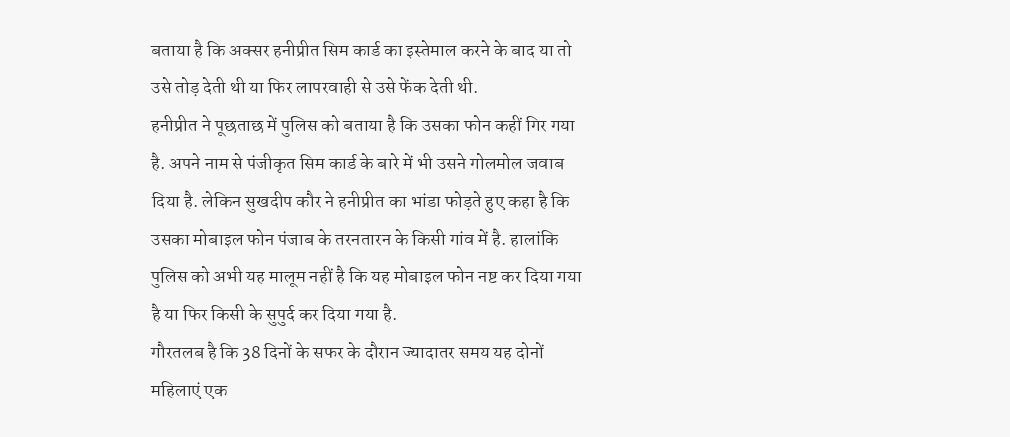बताया है कि अक्सर हनीप्रीत सिम कार्ड का इस्तेमाल करने के बाद या तो उसे तोड़ देती थी या फिर लापरवाही से उसे फेंक देती थी.
हनीप्रीत ने पूछताछ में पुलिस को बताया है कि उसका फोन कहीं गिर गया है. अपने नाम से पंजीकृत सिम कार्ड के बारे में भी उसने गोलमोल जवाब दिया है. लेकिन सुखदीप कौर ने हनीप्रीत का भांडा फोड़ते हुए कहा है कि उसका मोबाइल फोन पंजाब के तरनतारन के किसी गांव में है. हालांकि पुलिस को अभी यह मालूम नहीं है कि यह मोबाइल फोन नष्ट कर दिया गया है या फिर किसी के सुपुर्द कर दिया गया है.
गौरतलब है कि 38 दिनों के सफर के दौरान ज्यादातर समय यह दोनों महिलाएं एक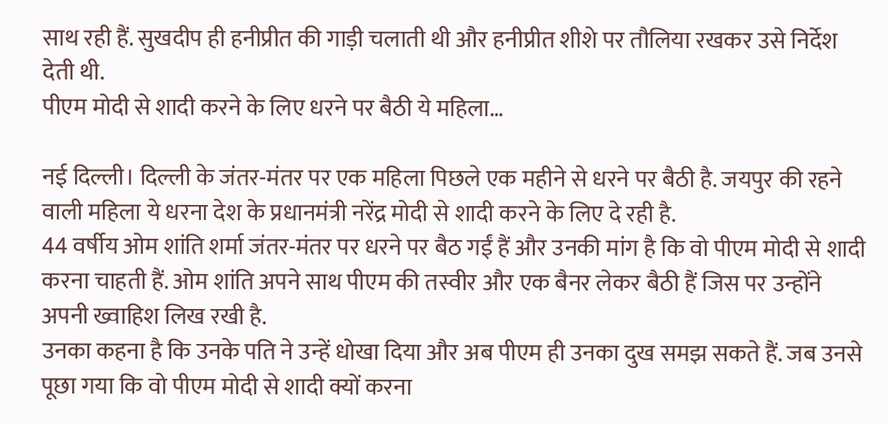साथ रही हैं. सुखदीप ही हनीप्रीत की गाड़ी चलाती थी और हनीप्रीत शीशे पर तौलिया रखकर उसे निर्देश देती थी.
पीएम मोदी से शादी करने के लिए धरने पर बैठी ये महिला…

नई दिल्ली। दिल्ली के जंतर-मंतर पर एक महिला पिछले एक महीने से धरने पर बैठी है. जयपुर की रहने वाली महिला ये धरना देश के प्रधानमंत्री नरेंद्र मोदी से शादी करने के लिए दे रही है.
44 वर्षीय ओम शांति शर्मा जंतर-मंतर पर धरने पर बैठ गईं हैं और उनकी मांग है कि वो पीएम मोदी से शादी करना चाहती हैं. ओम शांति अपने साथ पीएम की तस्वीर और एक बैनर लेकर बैठी हैं जिस पर उन्होंने अपनी ख्वाहिश लिख रखी है.
उनका कहना है कि उनके पति ने उन्हें धोखा दिया और अब पीएम ही उनका दुख समझ सकते हैं. जब उनसे पूछा गया कि वो पीएम मोदी से शादी क्यों करना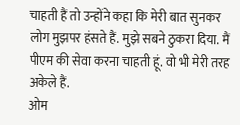चाहती हैं तो उन्होंने कहा कि मेरी बात सुनकर लोग मुझपर हंसते हैं. मुझे सबने ठुकरा दिया. मैं पीएम की सेवा करना चाहती हूं. वो भी मेरी तरह अकेले हैं.
ओम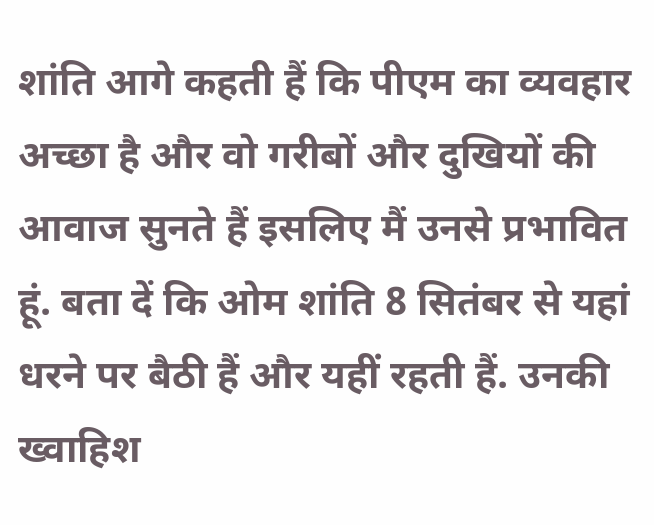शांति आगे कहती हैं कि पीएम का व्यवहार अच्छा है और वो गरीबों और दुखियों की आवाज सुनते हैं इसलिए मैं उनसे प्रभावित हूं. बता दें कि ओम शांति 8 सितंबर से यहां धरने पर बैठी हैं और यहीं रहती हैं. उनकी ख्वाहिश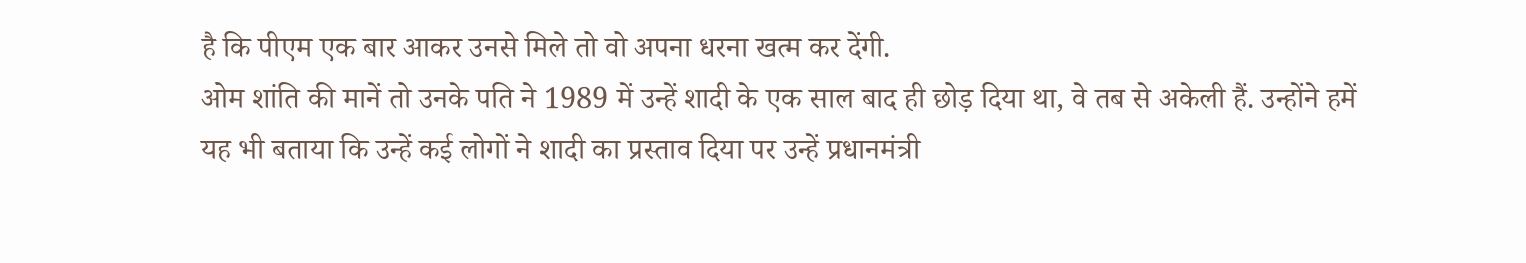है कि पीएम एक बार आकर उनसे मिले तो वो अपना धरना खत्म कर देंगी.
ओम शांति की मानें तो उनके पति ने 1989 में उन्हें शादी के एक साल बाद ही छोड़ दिया था, वे तब से अकेली हैं. उन्होंने हमें यह भी बताया कि उन्हें कई लोगों ने शादी का प्रस्ताव दिया पर उन्हें प्रधानमंत्री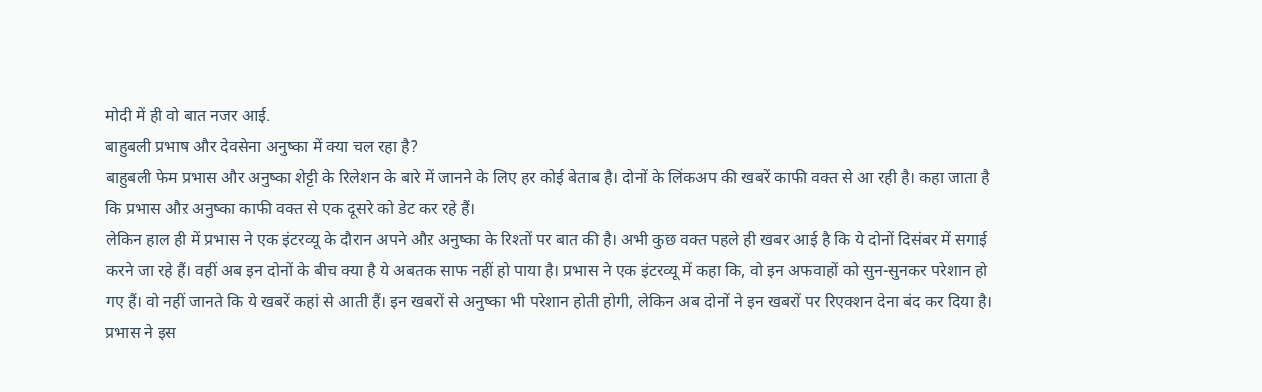मोदी में ही वो बात नजर आई.
बाहुबली प्रभाष और देवसेना अनुष्का में क्या चल रहा है?
बाहुबली फेम प्रभास और अनुष्का शेट्टी के रिलेशन के बारे में जानने के लिए हर कोई बेताब है। दोनों के लिंकअप की खबरें काफी वक्त से आ रही है। कहा जाता है कि प्रभास औऱ अनुष्का काफी वक्त से एक दूसरे को डेट कर रहे हैं।
लेकिन हाल ही में प्रभास ने एक इंटरव्यू के दौरान अपने औऱ अनुष्का के रिश्तों पर बात की है। अभी कुछ वक्त पहले ही खबर आई है कि ये दोनों दिसंबर में सगाई करने जा रहे हैं। वहीं अब इन दोनों के बीच क्या है ये अबतक साफ नहीं हो पाया है। प्रभास ने एक इंटरव्यू में कहा कि, वो इन अफवाहों को सुन-सुनकर परेशान हो गए हैं। वो नहीं जानते कि ये खबरें कहां से आती हैं। इन खबरों से अनुष्का भी परेशान होती होगी, लेकिन अब दोनों ने इन खबरों पर रिएक्शन देना बंद कर दिया है।
प्रभास ने इस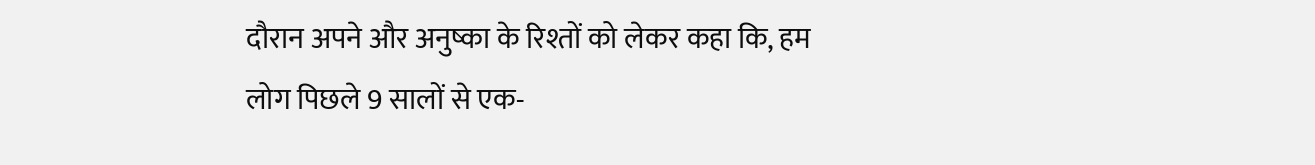दौरान अपने और अनुष्का के रिश्तों को लेकर कहा कि, हम लोग पिछले 9 सालों से एक-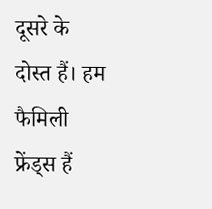दूसरे के दोस्त हैं। हम फैमिली फ्रेंड्स हैं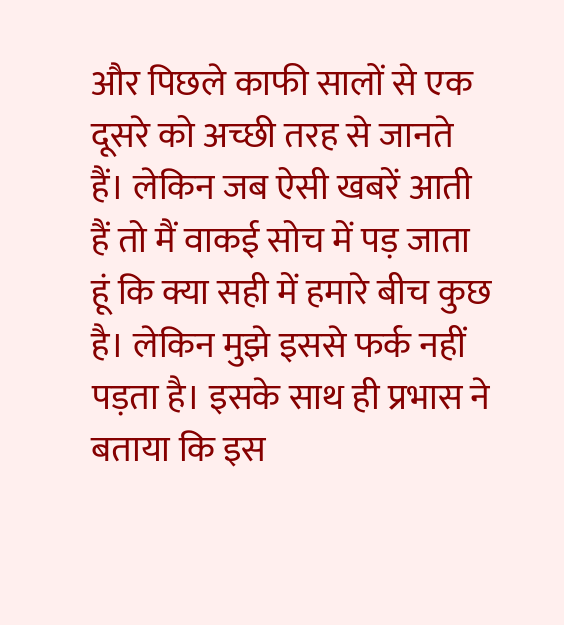और पिछले काफी सालों से एक दूसरे को अच्छी तरह से जानते हैं। लेकिन जब ऐसी खबरें आती हैं तो मैं वाकई सोच में पड़ जाता हूं कि क्या सही में हमारे बीच कुछ है। लेकिन मुझे इससे फर्क नहीं पड़ता है। इसके साथ ही प्रभास ने बताया कि इस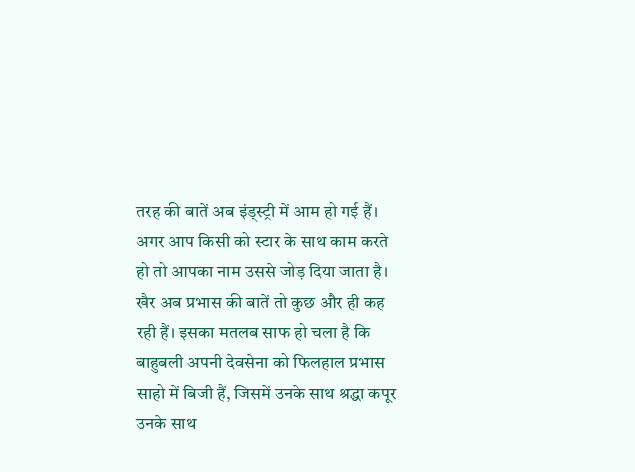तरह की बातें अब इंड्स्ट्री में आम हो गई हैं। अगर आप किसी को स्टार के साथ काम करते हो तो आपका नाम उससे जोड़ दिया जाता है। खैर अब प्रभास की बातें तो कुछ और ही कह रही हैं। इसका मतलब साफ हो चला है कि बाहुबली अपनी देवसेना को फिलहाल प्रभास साहो में बिजी हैं, जिसमें उनके साथ श्रद्धा कपूर उनके साथ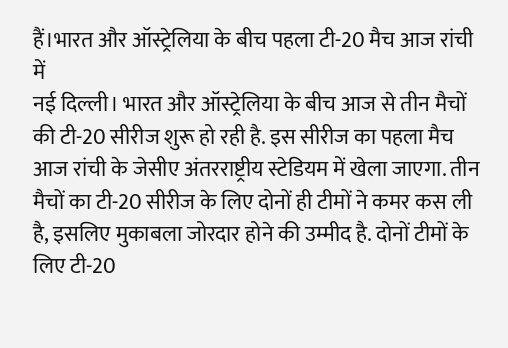हैं।भारत और ऑस्ट्रेलिया के बीच पहला टी-20 मैच आज रांची में
नई दिल्ली। भारत और ऑस्ट्रेलिया के बीच आज से तीन मैचों की टी-20 सीरीज शुरू हो रही है. इस सीरीज का पहला मैच आज रांची के जेसीए अंतरराष्ट्रीय स्टेडियम में खेला जाएगा. तीन मैचों का टी-20 सीरीज के लिए दोनों ही टीमों ने कमर कस ली है, इसलिए मुकाबला जोरदार होने की उम्मीद है. दोनों टीमों के लिए टी-20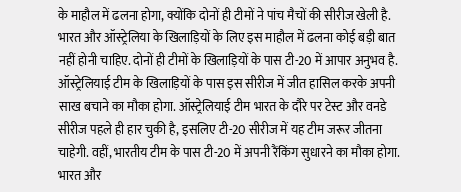के माहौल में ढलना होगा, क्योंकि दोनों ही टीमों ने पांच मैचों की सीरीज खेली है. भारत और ऑस्ट्रेलिया के खिलाड़ियों के लिए इस माहौल में ढलना कोई बड़ी बात नहीं होनी चाहिए. दोनों ही टीमों के खिलाड़ियों के पास टी-20 में आपार अनुभव है. ऑस्ट्रेलियाई टीम के खिलाड़ियों के पास इस सीरीज में जीत हासिल करके अपनी साख बचाने का मौका होगा. ऑस्ट्रेलियाई टीम भारत के दौरे पर टेस्ट और वनडे सीरीज पहले ही हार चुकी है, इसलिए टी-20 सीरीज में यह टीम जरूर जीतना चाहेगी. वहीं, भारतीय टीम के पास टी-20 में अपनी रैंकिंग सुधारने का मौका होगा. भारत और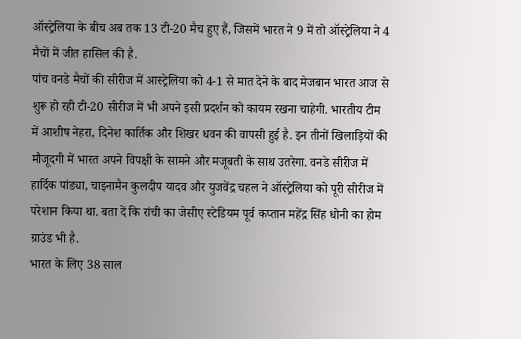ऑस्ट्रेलिया के बीच अब तक 13 टी-20 मैच हुए हैं, जिसमें भारत ने 9 में तो ऑस्ट्रेलिया ने 4 मैचों में जीत हासिल की है.
पांच वनडे मैचों की सीरीज में आस्ट्रेलिया को 4-1 से मात देने के बाद मेजबान भारत आज से शुरू हो रही टी-20 सीरीज में भी अपने इसी प्रदर्शन को कायम रखना चाहेगी. भारतीय टीम में आशीष नेहरा, दिनेश कार्तिक और शिखर धवन की वापसी हुई है. इन तीनों खिलाड़ियों की मौजूदगी में भारत अपने विपक्षी के सामने और मजूबती के साथ उतरेगा. वनडे सीरीज में हार्दिक पांड्या, चाइनामैन कुलदीप यादव और युजवेंद्र चहल ने ऑस्ट्रेलिया को पूरी सीरीज में परेशान किया था. बता दें कि रांची का जेसीए स्टेडियम पूर्व कप्तान महेंद्र सिंह धोनी का होम ग्राउंड भी है.
भारत के लिए 38 साल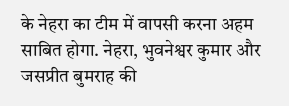के नेहरा का टीम में वापसी करना अहम साबित होगा. नेहरा, भुवनेश्वर कुमार और जसप्रीत बुमराह की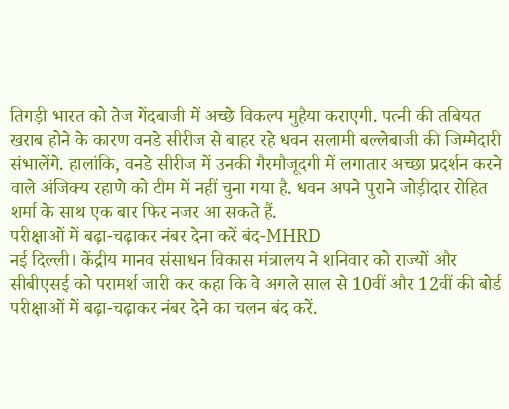तिगड़ी भारत को तेज गेंदबाजी में अच्छे विकल्प मुहैया कराएगी. पत्नी की तबियत खराब होने के कारण वनडे सीरीज से बाहर रहे धवन सलामी बल्लेबाजी की जिम्मेदारी संभालेंगे. हालांकि, वनडे सीरीज में उनकी गैरमौजूदगी में लगातार अच्छा प्रदर्शन करने वाले अंजिक्य रहाणे को टीम में नहीं चुना गया है. धवन अपने पुराने जोड़ीदार रोहित शर्मा के साथ एक बार फिर नजर आ सकते हैं.
परीक्षाओं में बढ़ा-चढ़ाकर नंबर देना करें बंद-MHRD
नई दिल्ली। केंद्रीय मानव संसाधन विकास मंत्रालय ने शनिवार को राज्यों और सीबीएसई को परामर्श जारी कर कहा कि वे अगले साल से 10वीं और 12वीं की बोर्ड परीक्षाओं में बढ़ा-चढ़ाकर नंबर देने का चलन बंद करें.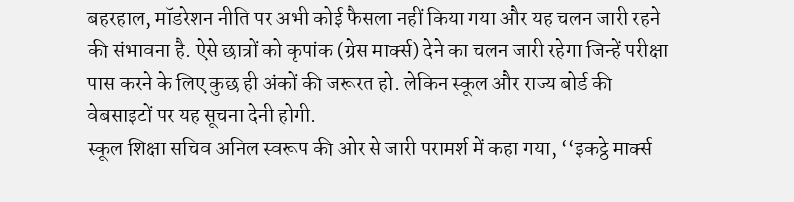बहरहाल, मॉडरेशन नीति पर अभी कोई फैसला नहीं किया गया और यह चलन जारी रहने की संभावना है. ऐसे छात्रों को कृपांक (ग्रेस मार्क्स) देने का चलन जारी रहेगा जिन्हें परीक्षा पास करने के लिए कुछ ही अंकों की जरूरत हो. लेकिन स्कूल और राज्य बोर्ड की वेबसाइटों पर यह सूचना देनी होगी.
स्कूल शिक्षा सचिव अनिल स्वरूप की ओर से जारी परामर्श में कहा गया, ‘‘इकट्ठे मार्क्स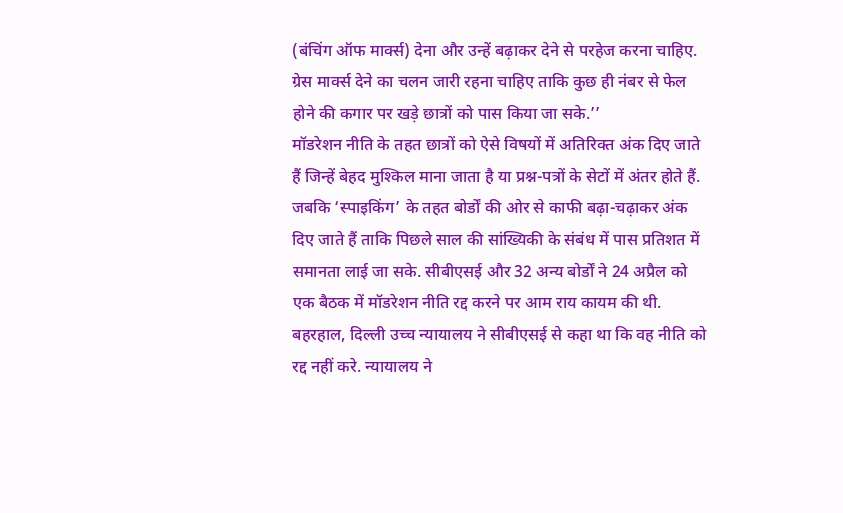(बंचिंग ऑफ मार्क्स) देना और उन्हें बढ़ाकर देने से परहेज करना चाहिए. ग्रेस मार्क्स देने का चलन जारी रहना चाहिए ताकि कुछ ही नंबर से फेल होने की कगार पर खड़े छात्रों को पास किया जा सके.’’
मॉडरेशन नीति के तहत छात्रों को ऐसे विषयों में अतिरिक्त अंक दिए जाते हैं जिन्हें बेहद मुश्किल माना जाता है या प्रश्न-पत्रों के सेटों में अंतर होते हैं. जबकि ‘स्पाइकिंग’ के तहत बोर्डों की ओर से काफी बढ़ा-चढ़ाकर अंक दिए जाते हैं ताकि पिछले साल की सांख्यिकी के संबंध में पास प्रतिशत में समानता लाई जा सके. सीबीएसई और 32 अन्य बोर्डों ने 24 अप्रैल को एक बैठक में मॉडरेशन नीति रद्द करने पर आम राय कायम की थी. बहरहाल, दिल्ली उच्च न्यायालय ने सीबीएसई से कहा था कि वह नीति को रद्द नहीं करे. न्यायालय ने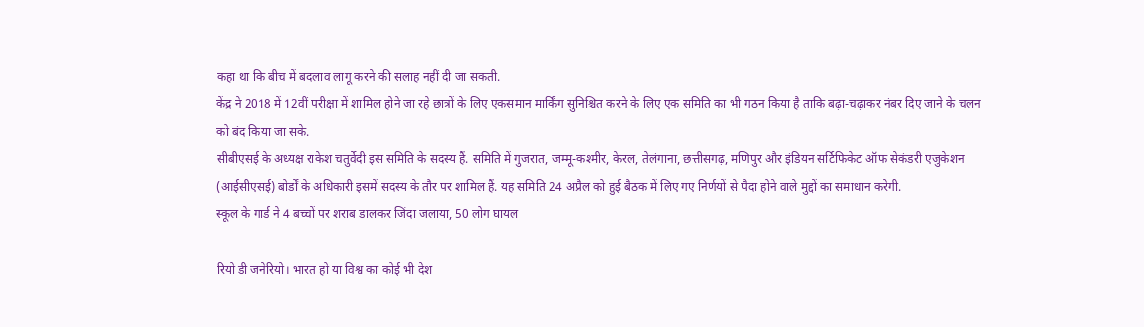कहा था कि बीच में बदलाव लागू करने की सलाह नहीं दी जा सकती.
केंद्र ने 2018 में 12वीं परीक्षा में शामिल होने जा रहे छात्रों के लिए एकसमान मार्किंग सुनिश्चित करने के लिए एक समिति का भी गठन किया है ताकि बढ़ा-चढ़ाकर नंबर दिए जाने के चलन को बंद किया जा सके.
सीबीएसई के अध्यक्ष राकेश चतुर्वेदी इस समिति के सदस्य हैं. समिति में गुजरात, जम्मू-कश्मीर, केरल, तेलंगाना, छत्तीसगढ़, मणिपुर और इंडियन सर्टिफिकेट ऑफ सेकंडरी एजुकेशन (आईसीएसई) बोर्डों के अधिकारी इसमें सदस्य के तौर पर शामिल हैं. यह समिति 24 अप्रैल को हुई बैठक में लिए गए निर्णयों से पैदा होने वाले मुद्दों का समाधान करेगी.
स्कूल के गार्ड ने 4 बच्चों पर शराब डालकर जिंदा जलाया, 50 लोग घायल

रियो डी जनेरियो। भारत हो या विश्व का कोई भी देश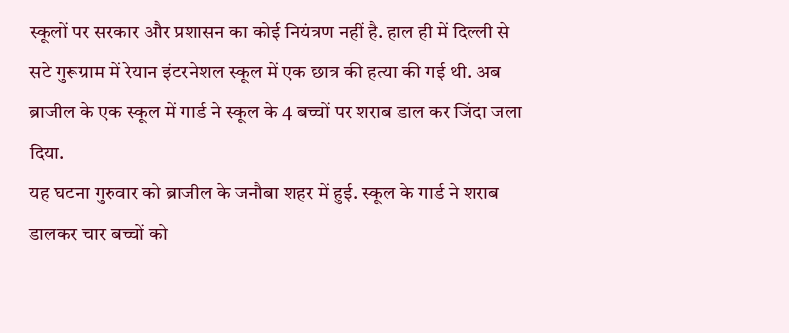स्कूलों पर सरकार और प्रशासन का कोई नियंत्रण नहीं है. हाल ही में दिल्ली से सटे गुरूग्राम में रेयान इंटरनेशल स्कूल में एक छात्र की हत्या की गई थी. अब ब्राजील के एक स्कूल में गार्ड ने स्कूल के 4 बच्चों पर शराब डाल कर जिंदा जला दिया.
यह घटना गुरुवार को ब्राजील के जनौबा शहर में हुई. स्कूल के गार्ड ने शराब डालकर चार बच्चों को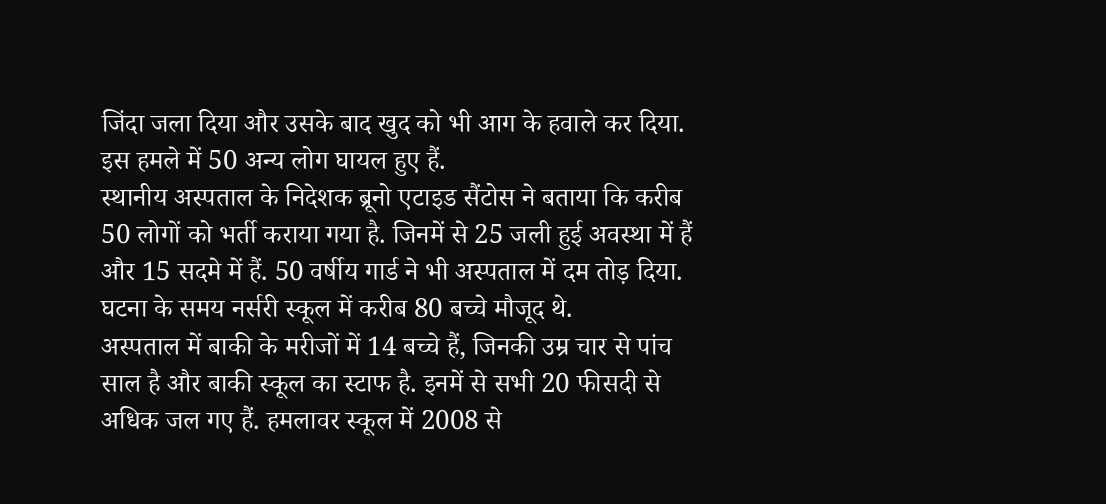जिंदा जला दिया और उसके बाद खुद को भी आग के हवाले कर दिया. इस हमले में 50 अन्य लोग घायल हुए हैं.
स्थानीय अस्पताल के निदेशक ब्रूनो एटाइड सैंटोस ने बताया कि करीब 50 लोगों को भर्ती कराया गया है. जिनमें से 25 जली हुई अवस्था में हैं और 15 सदमे में हैं. 50 वर्षीय गार्ड ने भी अस्पताल में दम तोड़ दिया. घटना के समय नर्सरी स्कूल में करीब 80 बच्चे मौजूद थे.
अस्पताल में बाकी के मरीजों में 14 बच्चे हैं, जिनकी उम्र चार से पांच साल है और बाकी स्कूल का स्टाफ है. इनमें से सभी 20 फीसदी से अधिक जल गए हैं. हमलावर स्कूल में 2008 से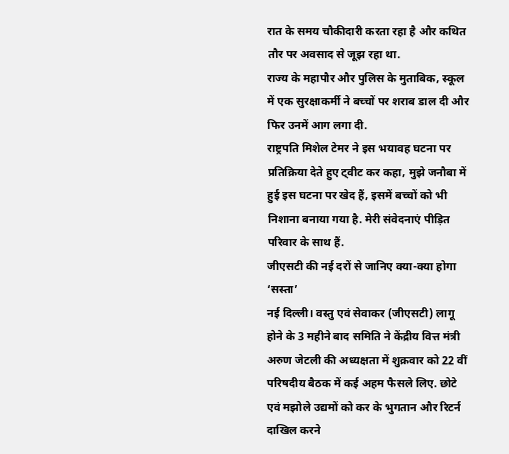रात के समय चौकीदारी करता रहा है और कथित तौर पर अवसाद से जूझ रहा था.
राज्य के महापौर और पुलिस के मुताबिक, स्कूल में एक सुरक्षाकर्मी ने बच्चों पर शराब डाल दी और फिर उनमें आग लगा दी.
राष्ट्रपति मिशेल टेमर ने इस भयावह घटना पर प्रतिक्रिया देते हुए ट्वीट कर कहा, मुझे जनौबा में हुई इस घटना पर खेद हैं, इसमें बच्चों को भी निशाना बनाया गया है. मेरी संवेदनाएं पीड़ित परिवार के साथ हैं.
जीएसटी की नई दरों से जानिए क्या-क्या होगा ‘सस्ता’
नई दिल्ली। वस्तु एवं सेवाकर (जीएसटी) लागू होने के 3 महीने बाद समिति ने केंद्रीय वित्त मंत्री अरुण जेटली की अध्यक्षता में शुक्रवार को 22 वीं परिषदीय बैठक में कई अहम फैसले लिए. छोटे एवं मझोले उद्यमों को कर के भुगतान और रिटर्न दाखिल करने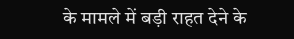के मामले में बड़ी राहत देने के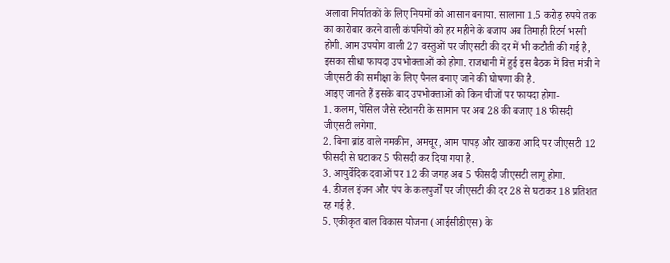अलावा निर्यातकों के लिए नियमों को आसान बनाया. सालाना 1.5 करोड़ रुपये तक का कारोबार करने वाली कंपनियों को हर महीने के बजाय अब तिमाही रिटर्न भरनी होगी. आम उपयोग वाली 27 वस्तुओं पर जीएसटी की दर में भी कटौती की गई है, इसका सीधा फायदा उपभोक्ताओं को होगा. राजधानी में हुई इस बैठक में वित्त मंत्री ने जीएसटी की समीक्षा के लिए पैनल बनाए जाने की घोषणा की है.
आइए जानते हैं इसके बाद उपभोक्ताओं को किन चीजों पर फायदा होगा-
1. कलम, पेंसिल जैसे स्टेशनरी के सामान पर अब 28 की बजाए 18 फीसदी जीएसटी लगेगा.
2. बिना ब्रांड वाले नमकीन, अमचूर, आम पापड़ और खाकरा आदि पर जीएसटी 12 फीसदी से घटाकर 5 फीसदी कर दिया गया है.
3. आयुर्वेदिक दवाओं पर 12 की जगह अब 5 फीसदी जीएसटी लागू होगा.
4. डीजल इंजन और पंप के कलपुर्जों पर जीएसटी की दर 28 से घटाकर 18 प्रतिशत रह गई है.
5. एकीकृत बाल विकास योजना (आईसीडीएस) के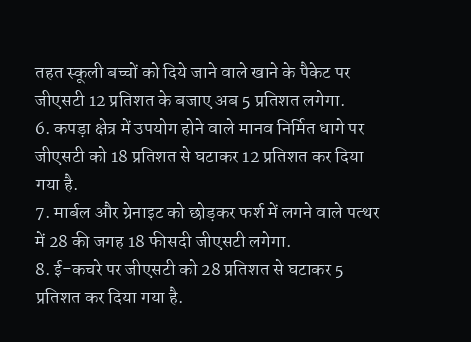तहत स्कूली बच्चों को दिये जाने वाले खाने के पैकेट पर जीएसटी 12 प्रतिशत के बजाए अब 5 प्रतिशत लगेगा.
6. कपड़ा क्षेत्र में उपयोग होने वाले मानव निर्मित धागे पर जीएसटी को 18 प्रतिशत से घटाकर 12 प्रतिशत कर दिया गया है.
7. मार्बल और ग्रेनाइट को छोड़कर फर्श में लगने वाले पत्थर में 28 की जगह 18 फीसदी जीएसटी लगेगा.
8. ई-कचरे पर जीएसटी को 28 प्रतिशत से घटाकर 5 प्रतिशत कर दिया गया है.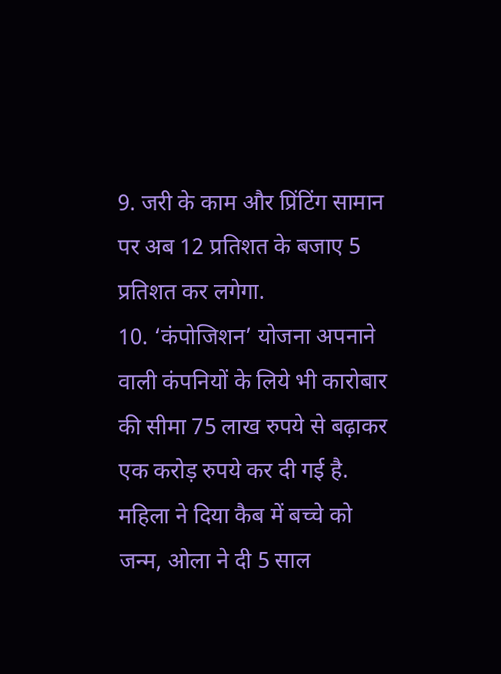9. जरी के काम और प्रिंटिंग सामान पर अब 12 प्रतिशत के बजाए 5 प्रतिशत कर लगेगा.
10. ‘कंपोजिशन’ योजना अपनाने वाली कंपनियों के लिये भी कारोबार की सीमा 75 लाख रुपये से बढ़ाकर एक करोड़ रुपये कर दी गई है.
महिला ने दिया कैब में बच्चे को जन्म, ओला ने दी 5 साल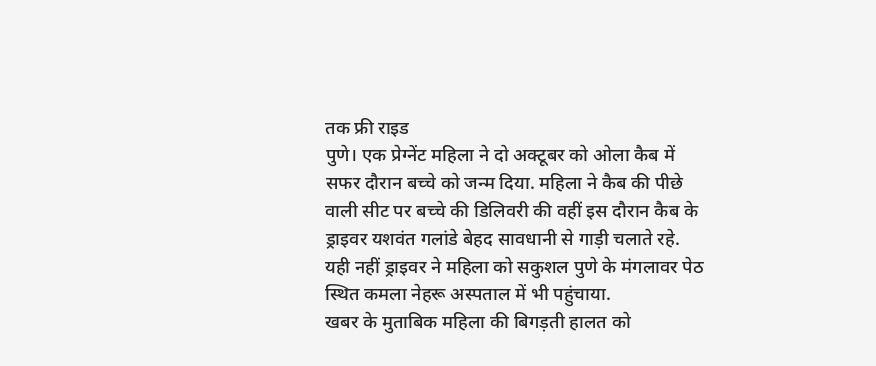तक फ्री राइड
पुणे। एक प्रेग्नेंट महिला ने दो अक्टूबर को ओला कैब में सफर दौरान बच्चे को जन्म दिया. महिला ने कैब की पीछे वाली सीट पर बच्चे की डिलिवरी की वहीं इस दौरान कैब के ड्राइवर यशवंत गलांडे बेहद सावधानी से गाड़ी चलाते रहे. यही नहीं ड्राइवर ने महिला को सकुशल पुणे के मंगलावर पेठ स्थित कमला नेहरू अस्पताल में भी पहुंचाया.
खबर के मुताबिक महिला की बिगड़ती हालत को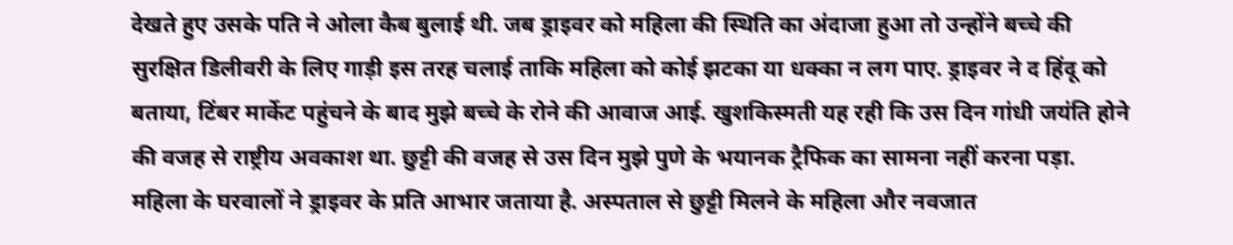देखते हुए उसके पति ने ओला कैब बुलाई थी. जब ड्राइवर को महिला की स्थिति का अंदाजा हुआ तो उन्होंने बच्चे की सुरक्षित डिलीवरी के लिए गाड़ी इस तरह चलाई ताकि महिला को कोई झटका या धक्का न लग पाए. ड्राइवर ने द हिंदू को बताया, टिंबर मार्केट पहुंचने के बाद मुझे बच्चे के रोने की आवाज आई. खुशकिस्मती यह रही कि उस दिन गांधी जयंति होने की वजह से राष्ट्रीय अवकाश था. छुट्टी की वजह से उस दिन मुझे पुणे के भयानक ट्रैफिक का सामना नहीं करना पड़ा.
महिला के घरवालों ने ड्राइवर के प्रति आभार जताया है. अस्पताल से छुट्टी मिलने के महिला और नवजात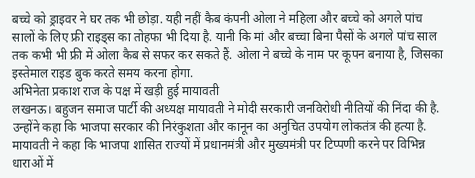बच्चे को ड्राइवर ने घर तक भी छोड़ा. यही नहीं कैब कंपनी ओला ने महिला और बच्चे को अगले पांच सालों के लिए फ्री राइड्स का तोहफा भी दिया है. यानी कि मां और बच्चा बिना पैसों के अगले पांच साल तक कभी भी फ्री में ओला कैब से सफर कर सकते हैं. ओला ने बच्चे के नाम पर कूपन बनाया है, जिसका इस्तेमाल राइड बुक करते समय करना होगा.
अभिनेता प्रकाश राज के पक्ष में खड़ी हुई मायावती
लखनऊ। बहुजन समाज पार्टी की अध्यक्ष मायावती ने मोदी सरकारी जनविरोधी नीतियों की निंदा की है. उन्होंने कहा कि भाजपा सरकार की निरंकुशता और कानून का अनुचित उपयोग लोकतंत्र की हत्या है.
मायावती ने कहा कि भाजपा शासित राज्यों में प्रधानमंत्री और मुख्यमंत्री पर टिप्पणी करने पर विभिन्न धाराओं में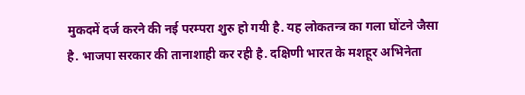मुकदमें दर्ज करने की नई परम्परा शुरु हो गयी है. यह लोकतन्त्र का गला घोंटने जैसा है. भाजपा सरकार की तानाशाही कर रही है. दक्षिणी भारत के मशहूर अभिनेता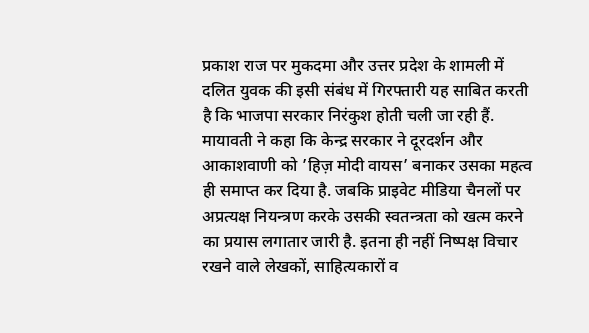प्रकाश राज पर मुकदमा और उत्तर प्रदेश के शामली में दलित युवक की इसी संबंध में गिरफ्तारी यह साबित करती है कि भाजपा सरकार निरंकुश होती चली जा रही हैं.
मायावती ने कहा कि केन्द्र सरकार ने दूरदर्शन और आकाशवाणी को ’हिज़ मोदी वायस’ बनाकर उसका महत्व ही समाप्त कर दिया है. जबकि प्राइवेट मीडिया चैनलों पर अप्रत्यक्ष नियन्त्रण करके उसकी स्वतन्त्रता को खत्म करने का प्रयास लगातार जारी है. इतना ही नहीं निष्पक्ष विचार रखने वाले लेखकों, साहित्यकारों व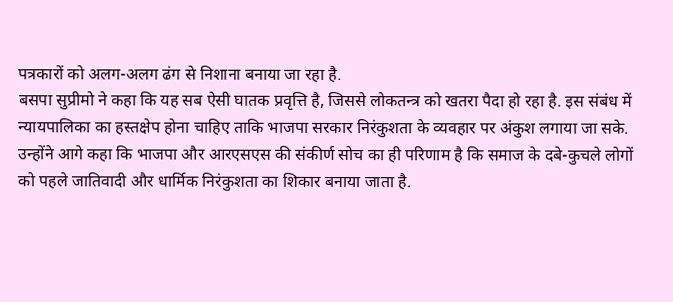पत्रकारों को अलग-अलग ढंग से निशाना बनाया जा रहा है.
बसपा सुप्रीमो ने कहा कि यह सब ऐसी घातक प्रवृत्ति है, जिससे लोकतन्त्र को खतरा पैदा हो रहा है. इस संबंध में न्यायपालिका का हस्तक्षेप होना चाहिए ताकि भाजपा सरकार निरंकुशता के व्यवहार पर अंकुश लगाया जा सके. उन्होंने आगे कहा कि भाजपा और आरएसएस की संकीर्ण सोच का ही परिणाम है कि समाज के दबे-कुचले लोगों को पहले जातिवादी और धार्मिक निरंकुशता का शिकार बनाया जाता है.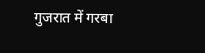गुजरात में गरबा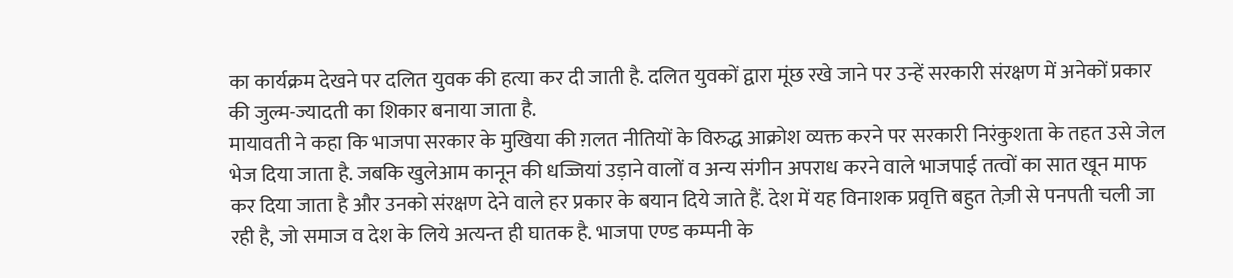का कार्यक्रम देखने पर दलित युवक की हत्या कर दी जाती है. दलित युवकों द्वारा मूंछ रखे जाने पर उन्हें सरकारी संरक्षण में अनेकों प्रकार की जुल्म-ज्यादती का शिकार बनाया जाता है.
मायावती ने कहा कि भाजपा सरकार के मुखिया की ग़लत नीतियों के विरुद्ध आक्रोश व्यक्त करने पर सरकारी निरंकुशता के तहत उसे जेल भेज दिया जाता है. जबकि खुलेआम कानून की धज्जियां उड़ाने वालों व अन्य संगीन अपराध करने वाले भाजपाई तत्वों का सात खून माफ कर दिया जाता है और उनको संरक्षण देने वाले हर प्रकार के बयान दिये जाते हैं. देश में यह विनाशक प्रवृत्ति बहुत तेज़ी से पनपती चली जा रही है, जो समाज व देश के लिये अत्यन्त ही घातक है. भाजपा एण्ड कम्पनी के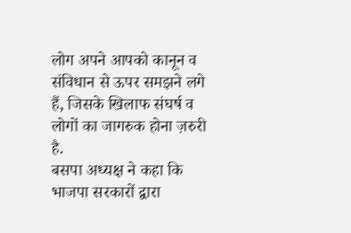लोग अपने आपको कानून व संविधान से ऊपर समझने लगे हैं, जिसके खिलाफ संघर्ष व लोगों का जागरुक होना ज़रुरी है.
बसपा अध्यक्ष ने कहा कि भाजपा सरकारों द्वारा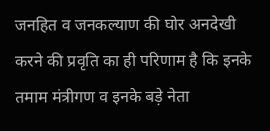जनहित व जनकल्याण की घोर अनदेखी करने की प्रवृति का ही परिणाम है कि इनके तमाम मंत्रीगण व इनके बड़े नेता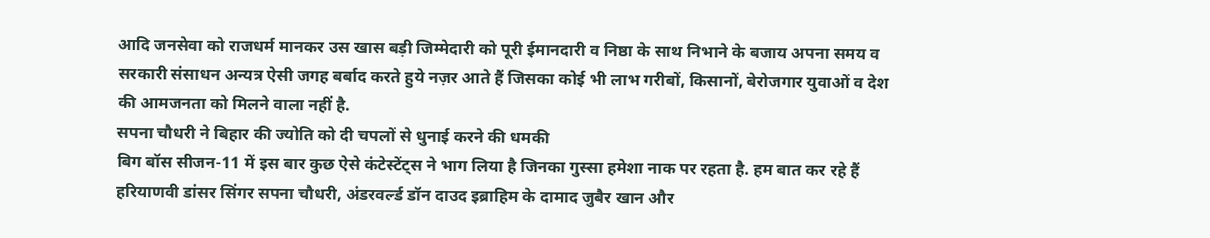आदि जनसेवा को राजधर्म मानकर उस खास बड़ी जिम्मेदारी को पूरी ईमानदारी व निष्ठा के साथ निभाने के बजाय अपना समय व सरकारी संसाधन अन्यत्र ऐसी जगह बर्बाद करते हुये नज़र आते हैं जिसका कोई भी लाभ गरीबों, किसानों, बेरोजगार युवाओं व देश की आमजनता को मिलने वाला नहीं है.
सपना चौधरी ने बिहार की ज्योति को दी चपलों से धुनाई करने की धमकी
बिग बॉस सीजन-11 में इस बार कुछ ऐसे कंटेस्टेंट्स ने भाग लिया है जिनका गुस्सा हमेशा नाक पर रहता है. हम बात कर रहे हैं हरियाणवी डांसर सिंगर सपना चौधरी, अंडरवर्ल्ड डॉन दाउद इब्राहिम के दामाद जुबैर खान और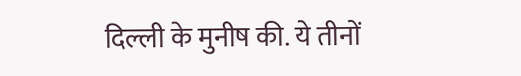दिल्ली के मुनीष की. ये तीनों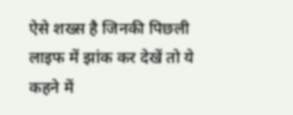ऐसे शख्स है जिनकी पिछली लाइफ में झांक कर देखें तो ये कहने में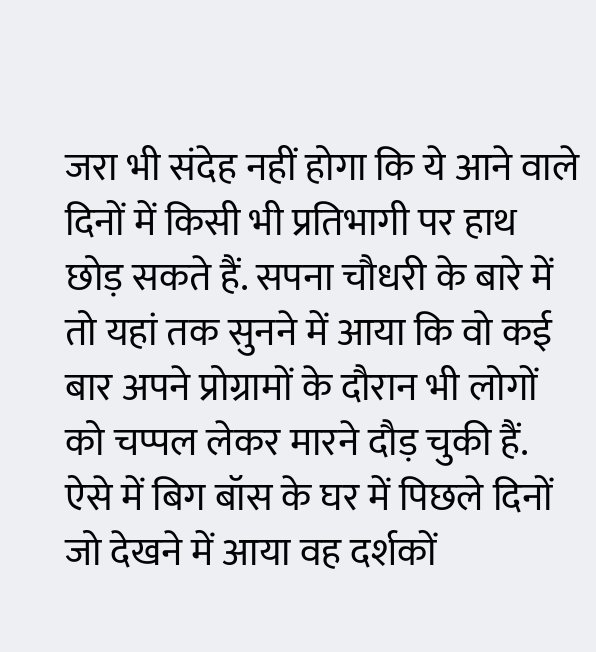जरा भी संदेह नहीं होगा कि ये आने वाले दिनों में किसी भी प्रतिभागी पर हाथ छोड़ सकते हैं. सपना चौधरी के बारे में तो यहां तक सुनने में आया कि वो कई बार अपने प्रोग्रामों के दौरान भी लोगों को चप्पल लेकर मारने दौड़ चुकी हैं. ऐसे में बिग बॉस के घर में पिछले दिनों जो देखने में आया वह दर्शकों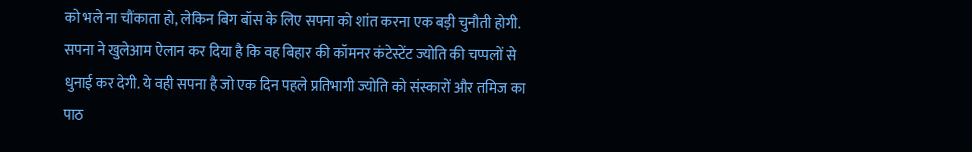को भले ना चौंकाता हो, लेकिन बिग बॉस के लिए सपना को शांत करना एक बड़ी चुनौती होगी.
सपना ने खुलेआम ऐलान कर दिया है कि वह बिहार की कॉमनर कंटेस्टेंट ज्योति की चप्पलों से धुनाई कर देगी. ये वही सपना है जो एक दिन पहले प्रतिभागी ज्योति को संस्कारों और तमिज का पाठ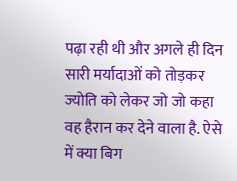पढ़ा रही थी और अगले ही दिन सारी मर्यादाओं को तोड़कर ज्योति को लेकर जो जो कहा वह हैरान कर देने वाला है. ऐसे में क्या बिग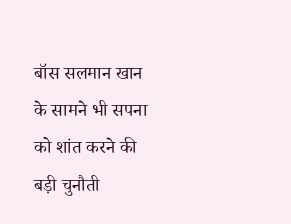बॉस सलमान खान के सामने भी सपना को शांत करने की बड़ी चुनौती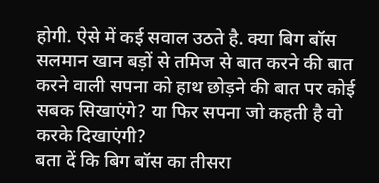होगी. ऐसे में कई सवाल उठते है. क्या बिग बॉस सलमान खान बड़ों से तमिज से बात करने की बात करने वाली सपना को हाथ छोड़ने की बात पर कोई सबक सिखाएंगे? या फिर सपना जो कहती है वो करके दिखाएंगी?
बता दें कि बिग बॉस का तीसरा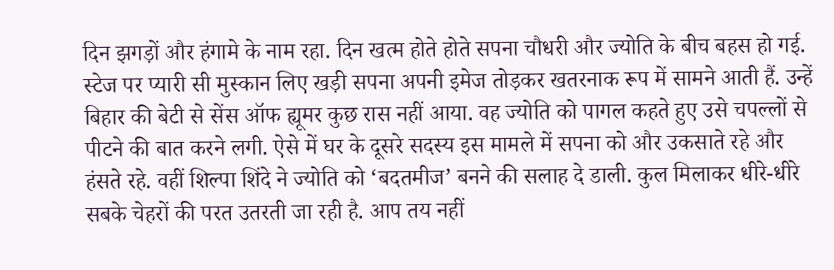दिन झगड़ों और हंगामे के नाम रहा. दिन खत्म होते होते सपना चौधरी और ज्योति के बीच बहस हो गई. स्टेज पर प्यारी सी मुस्कान लिए खड़ी सपना अपनी इमेज तोड़कर खतरनाक रूप में सामने आती हैं. उन्हें बिहार की बेटी से सेंस ऑफ ह्यूमर कुछ रास नहीं आया. वह ज्योति को पागल कहते हुए उसे चपल्लों से पीटने की बात करने लगी. ऐसे में घर के दूसरे सदस्य इस मामले में सपना को और उकसाते रहे और हंसते रहे. वहीं शिल्पा शिंदे ने ज्योति को ‘बदतमीज’ बनने की सलाह दे डाली. कुल मिलाकर धीरे-धीरे सबके चेहरों की परत उतरती जा रही है. आप तय नहीं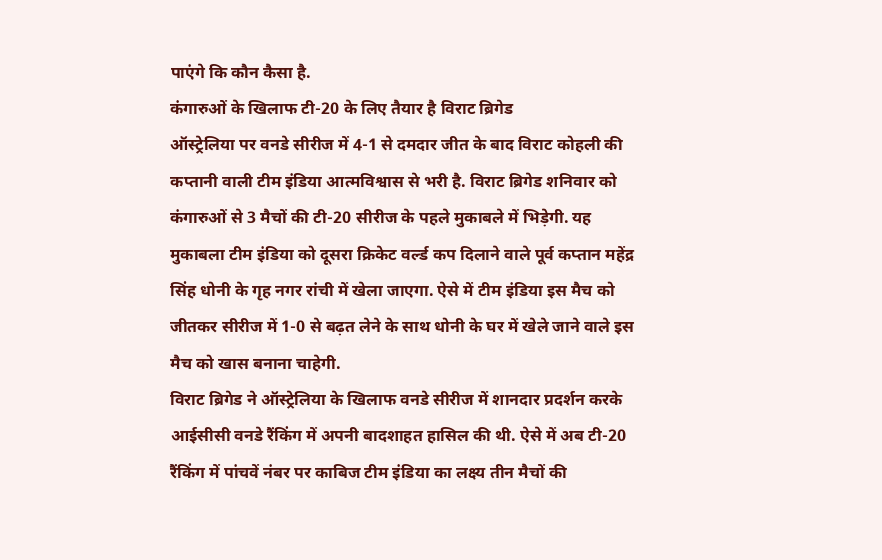पाएंगे कि कौन कैसा है.
कंगारुओं के खिलाफ टी-20 के लिए तैयार है विराट ब्रिगेड
ऑस्ट्रेलिया पर वनडे सीरीज में 4-1 से दमदार जीत के बाद विराट कोहली की कप्तानी वाली टीम इंडिया आत्मविश्वास से भरी है. विराट ब्रिगेड शनिवार को कंगारुओं से 3 मैचों की टी-20 सीरीज के पहले मुकाबले में भिड़ेगी. यह मुकाबला टीम इंडिया को दूसरा क्रिकेट वर्ल्ड कप दिलाने वाले पूर्व कप्तान महेंद्र सिंह धोनी के गृह नगर रांची में खेला जाएगा. ऐसे में टीम इंडिया इस मैच को जीतकर सीरीज में 1-0 से बढ़त लेने के साथ धोनी के घर में खेले जाने वाले इस मैच को खास बनाना चाहेगी.
विराट ब्रिगेड ने ऑस्ट्रेलिया के खिलाफ वनडे सीरीज में शानदार प्रदर्शन करके आईसीसी वनडे रैंकिंग में अपनी बादशाहत हासिल की थी. ऐसे में अब टी-20 रैंकिंग में पांचवें नंबर पर काबिज टीम इंडिया का लक्ष्य तीन मैचों की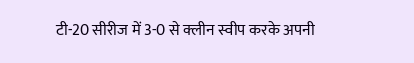टी-20 सीरीज में 3-0 से क्लीन स्वीप करके अपनी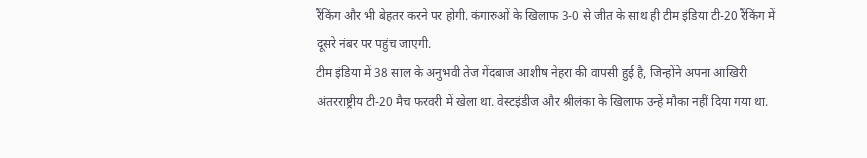रैंकिंग और भी बेहतर करने पर होगी. कंगारुओं के खिलाफ 3-0 से जीत के साथ ही टीम इंडिया टी-20 रैंकिंग में दूसरे नंबर पर पहुंच जाएगी.
टीम इंडिया में 38 साल के अनुभवी तेज गेंदबाज आशीष नेहरा की वापसी हुई है, जिन्होंने अपना आखिरी अंतरराष्ट्रीय टी-20 मैच फरवरी में खेला था. वेस्टइंडीज और श्रीलंका के खिलाफ उन्हें मौका नहीं दिया गया था.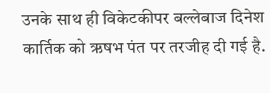उनके साथ ही विकेटकीपर बल्लेबाज दिनेश कार्तिक को ऋषभ पंत पर तरजीह दी गई है.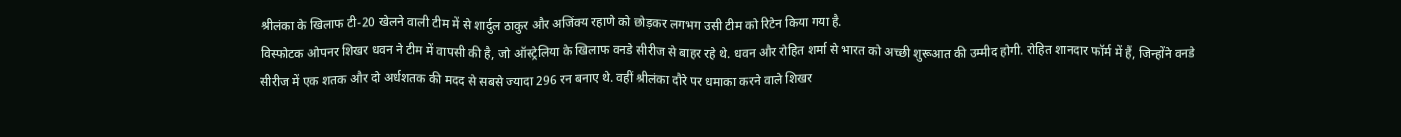श्रीलंका के खिलाफ टी-20 खेलने वाली टीम में से शार्दुल ठाकुर और अजिंक्य रहाणे को छोड़कर लगभग उसी टीम को रिटेन किया गया है.
विस्फोटक ओपनर शिखर धवन ने टीम में वापसी की है, जो ऑस्ट्रेलिया के खिलाफ वनडे सीरीज से बाहर रहे थे. धवन और रोहित शर्मा से भारत को अच्छी शुरूआत की उम्मीद होगी. रोहित शानदार फॉर्म में हैं, जिन्होंने वनडे सीरीज में एक शतक और दो अर्धशतक की मदद से सबसे ज्यादा 296 रन बनाए थे. वहीं श्रीलंका दौरे पर धमाका करने वाले शिखर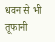धवन से भी तूफानी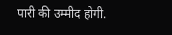पारी की उम्मीद होगी.